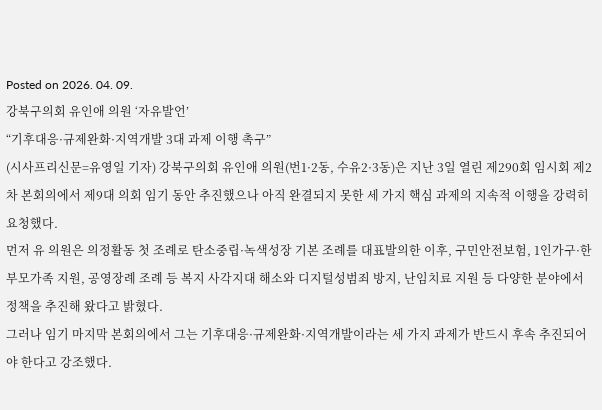Posted on 2026. 04. 09.
강북구의회 유인애 의원 ‘자유발언’
“기후대응·규제완화·지역개발 3대 과제 이행 촉구”
(시사프리신문=유영일 기자) 강북구의회 유인애 의원(번1·2동, 수유2·3동)은 지난 3일 열린 제290회 임시회 제2차 본회의에서 제9대 의회 임기 동안 추진했으나 아직 완결되지 못한 세 가지 핵심 과제의 지속적 이행을 강력히 요청했다.
먼저 유 의원은 의정활동 첫 조례로 탄소중립·녹색성장 기본 조례를 대표발의한 이후, 구민안전보험, 1인가구·한부모가족 지원, 공영장례 조례 등 복지 사각지대 해소와 디지털성범죄 방지, 난임치료 지원 등 다양한 분야에서 정책을 추진해 왔다고 밝혔다.
그러나 임기 마지막 본회의에서 그는 기후대응·규제완화·지역개발이라는 세 가지 과제가 반드시 후속 추진되어야 한다고 강조했다.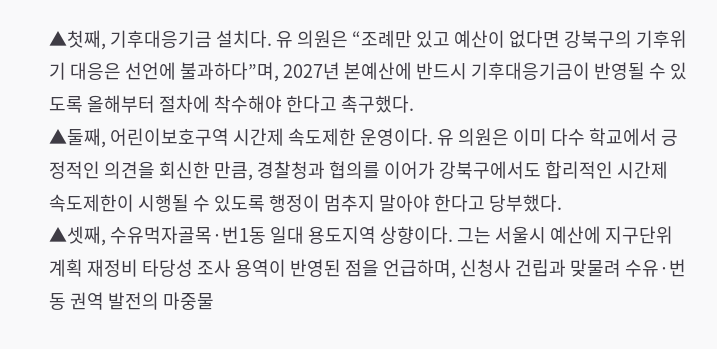▲첫째, 기후대응기금 설치다. 유 의원은 “조례만 있고 예산이 없다면 강북구의 기후위기 대응은 선언에 불과하다”며, 2027년 본예산에 반드시 기후대응기금이 반영될 수 있도록 올해부터 절차에 착수해야 한다고 촉구했다.
▲둘째, 어린이보호구역 시간제 속도제한 운영이다. 유 의원은 이미 다수 학교에서 긍정적인 의견을 회신한 만큼, 경찰청과 협의를 이어가 강북구에서도 합리적인 시간제 속도제한이 시행될 수 있도록 행정이 멈추지 말아야 한다고 당부했다.
▲셋째, 수유먹자골목·번1동 일대 용도지역 상향이다. 그는 서울시 예산에 지구단위계획 재정비 타당성 조사 용역이 반영된 점을 언급하며, 신청사 건립과 맞물려 수유·번동 권역 발전의 마중물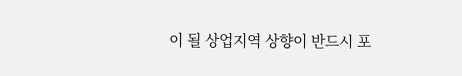이 될 상업지역 상향이 반드시 포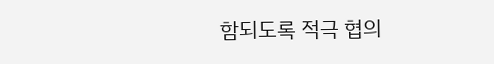함되도록 적극 협의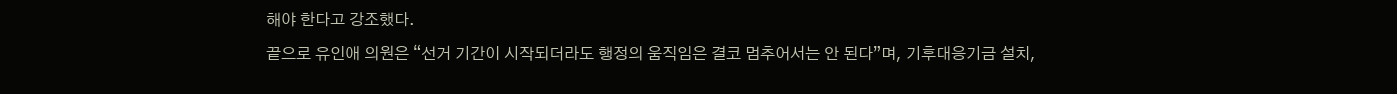해야 한다고 강조했다.
끝으로 유인애 의원은 “선거 기간이 시작되더라도 행정의 움직임은 결코 멈추어서는 안 된다”며, 기후대응기금 설치,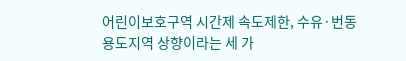어린이보호구역 시간제 속도제한, 수유·번동 용도지역 상향이라는 세 가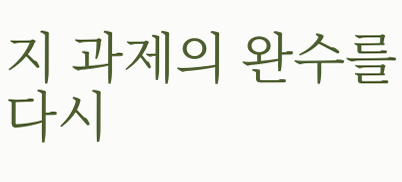지 과제의 완수를 다시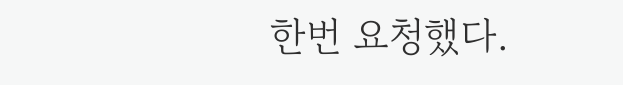한번 요청했다.